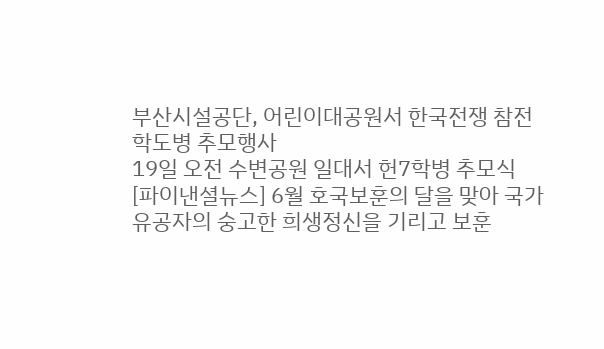부산시설공단, 어린이대공원서 한국전쟁 참전 학도병 추모행사
19일 오전 수변공원 일대서 헌7학병 추모식
[파이낸셜뉴스] 6월 호국보훈의 달을 맞아 국가유공자의 숭고한 희생정신을 기리고 보훈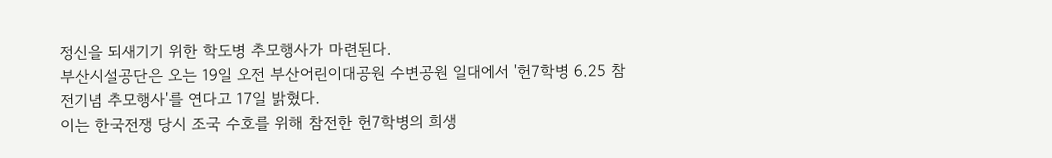정신을 되새기기 위한 학도병 추모행사가 마련된다.
부산시설공단은 오는 19일 오전 부산어린이대공원 수변공원 일대에서 '헌7학병 6.25 참전기념 추모행사'를 연다고 17일 밝혔다.
이는 한국전쟁 당시 조국 수호를 위해 참전한 헌7학병의 희생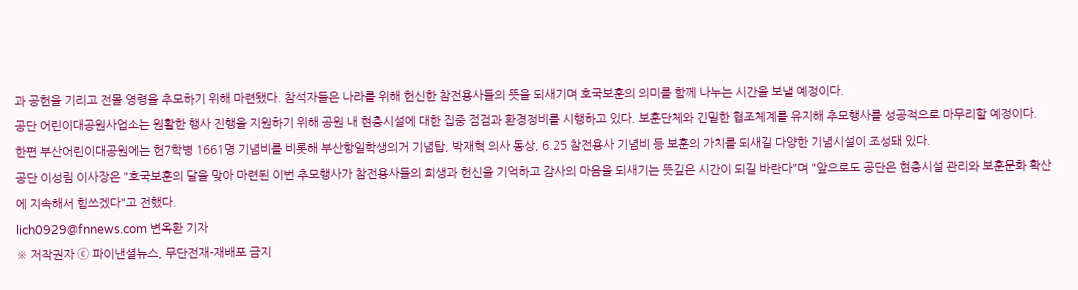과 공헌을 기리고 전몰 영령을 추모하기 위해 마련됐다. 참석자들은 나라를 위해 헌신한 참전용사들의 뜻을 되새기며 호국보훈의 의미를 함께 나누는 시간을 보낼 예정이다.
공단 어린이대공원사업소는 원활한 행사 진행을 지원하기 위해 공원 내 현충시설에 대한 집중 점검과 환경정비를 시행하고 있다. 보훈단체와 긴밀한 협조체계를 유지해 추모행사를 성공적으로 마무리할 예정이다.
한편 부산어린이대공원에는 헌7학병 1661명 기념비를 비롯해 부산항일학생의거 기념탑, 박재혁 의사 동상, 6.25 참전용사 기념비 등 보훈의 가치를 되새길 다양한 기념시설이 조성돼 있다.
공단 이성림 이사장은 "호국보훈의 달을 맞아 마련된 이번 추모행사가 참전용사들의 희생과 헌신을 기억하고 감사의 마음을 되새기는 뜻깊은 시간이 되길 바란다"며 "앞으로도 공단은 현충시설 관리와 보훈문화 확산에 지속해서 힘쓰겠다"고 전했다.
lich0929@fnnews.com 변옥환 기자
※ 저작권자 ⓒ 파이낸셜뉴스, 무단전재-재배포 금지